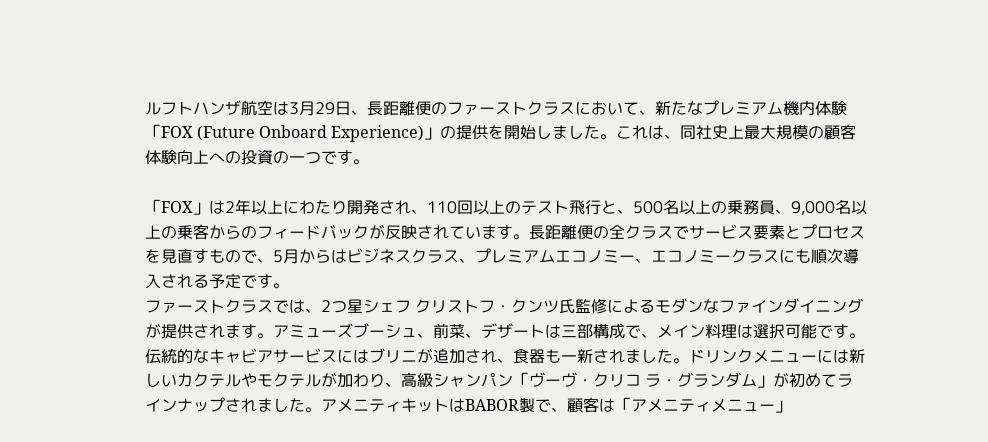ルフトハンザ航空は3月29日、長距離便のファーストクラスにおいて、新たなプレミアム機内体験「FOX (Future Onboard Experience)」の提供を開始しました。これは、同社史上最大規模の顧客体験向上への投資の一つです。

「FOX」は2年以上にわたり開発され、110回以上のテスト飛行と、500名以上の乗務員、9,000名以上の乗客からのフィードバックが反映されています。長距離便の全クラスでサービス要素とプロセスを見直すもので、5月からはビジネスクラス、プレミアムエコノミー、エコノミークラスにも順次導入される予定です。
ファーストクラスでは、2つ星シェフ クリストフ・クンツ氏監修によるモダンなファインダイニングが提供されます。アミューズブーシュ、前菜、デザートは三部構成で、メイン料理は選択可能です。伝統的なキャビアサービスにはブリニが追加され、食器も一新されました。ドリンクメニューには新しいカクテルやモクテルが加わり、高級シャンパン「ヴーヴ・クリコ ラ・グランダム」が初めてラインナップされました。アメニティキットはBABOR製で、顧客は「アメニティメニュー」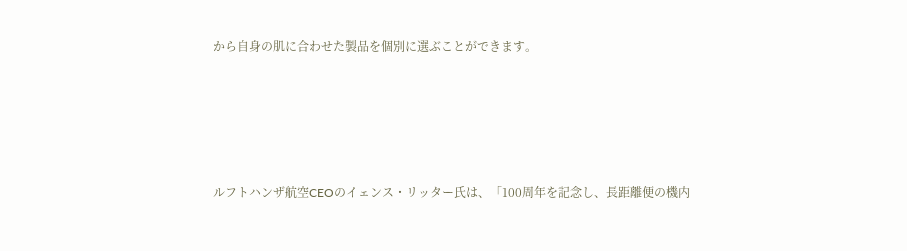から自身の肌に合わせた製品を個別に選ぶことができます。





ルフトハンザ航空CEOのイェンス・リッター氏は、「100周年を記念し、長距離便の機内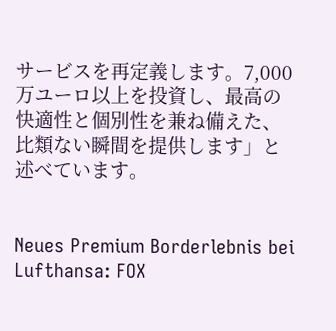サービスを再定義します。7,000万ユーロ以上を投資し、最高の快適性と個別性を兼ね備えた、比類ない瞬間を提供します」と述べています。


Neues Premium Borderlebnis bei Lufthansa: FOX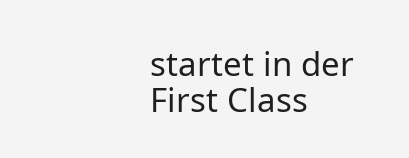startet in der First Class